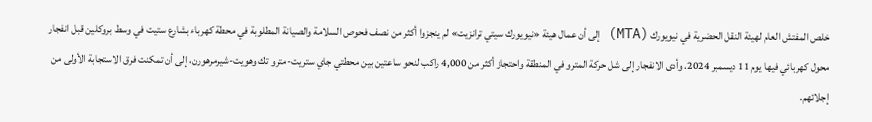خلص المفتش العام لهيئة النقل الحضرية في نيويورك (MTA) إلى أن عمال هيئة «نيويورك سيتي ترانزيت» لم ينجزوا أكثر من نصف فحوص السلامة والصيانة المطلوبة في محطة كهرباء بشارع ستيت في وسط بروكلين قبل انفجار محول كهربائي فيها يوم 11 ديسمبر 2024. وأدى الانفجار إلى شل حركة المترو في المنطقة واحتجاز أكثر من 4,000 راكب لنحو ساعتين بين محطتي جاي ستريت-مترو تك وهويت-شيرمرهورن، إلى أن تمكنت فرق الاستجابة الأولى من إجلائهم.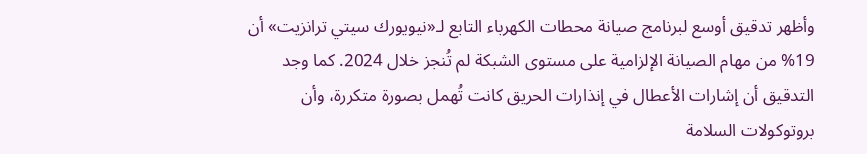وأظهر تدقيق أوسع لبرنامج صيانة محطات الكهرباء التابع لـ«نيويورك سيتي ترانزيت» أن 19% من مهام الصيانة الإلزامية على مستوى الشبكة لم تُنجز خلال 2024. كما وجد التدقيق أن إشارات الأعطال في إنذارات الحريق كانت تُهمل بصورة متكررة، وأن بروتوكولات السلامة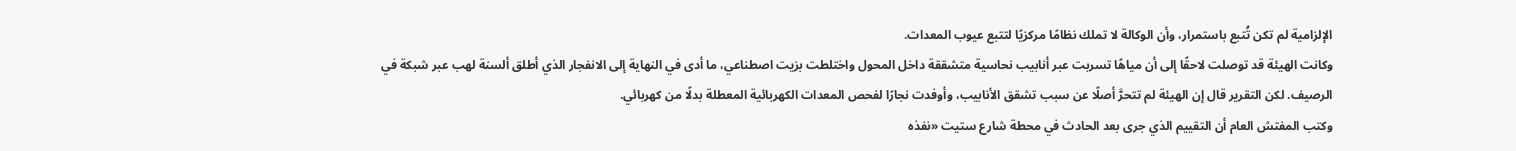الإلزامية لم تكن تُتبع باستمرار، وأن الوكالة لا تملك نظامًا مركزيًا لتتبع عيوب المعدات.
وكانت الهيئة قد توصلت لاحقًا إلى أن مياهًا تسربت عبر أنابيب نحاسية متشققة داخل المحول واختلطت بزيت اصطناعي، ما أدى في النهاية إلى الانفجار الذي أطلق ألسنة لهب عبر شبكة في الرصيف. لكن التقرير قال إن الهيئة لم تتحرَّ أصلًا عن سبب تشقق الأنابيب، وأوفدت نجارًا لفحص المعدات الكهربائية المعطلة بدلًا من كهربائي.
وكتب المفتش العام أن التقييم الذي جرى بعد الحادث في محطة شارع ستيت «نفذه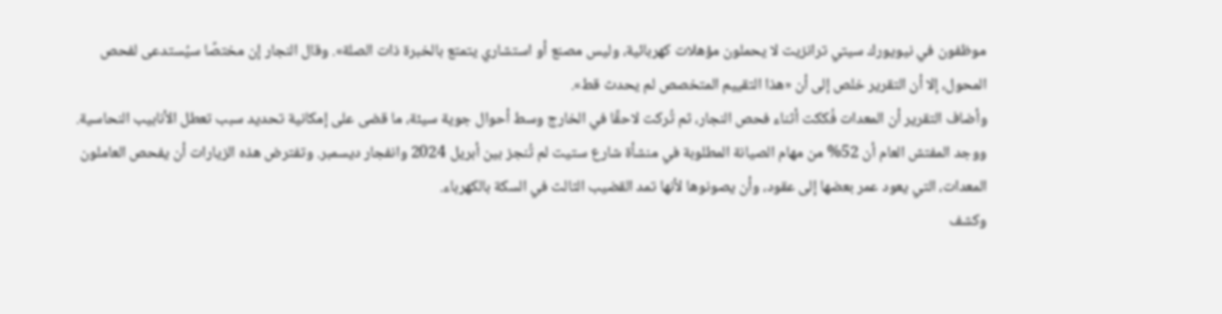موظفون في نيويورك سيتي ترانزيت لا يحملون مؤهلات كهربائية، وليس مصنع أو استشاري يتمتع بالخبرة ذات الصلة». وقال النجار إن مختصًا سيُستدعى لفحص المحول، إلا أن التقرير خلص إلى أن «هذا التقييم المتخصص لم يحدث قط».
وأضاف التقرير أن المعدات فُككت أثناء فحص النجار، ثم تُركت لاحقًا في الخارج وسط أحوال جوية سيئة، ما قضى على إمكانية تحديد سبب تعطل الأنابيب النحاسية.
ووجد المفتش العام أن 52% من مهام الصيانة المطلوبة في منشأة شارع ستيت لم تُنجز بين أبريل 2024 وانفجار ديسمبر. وتفترض هذه الزيارات أن يفحص العاملون المعدات، التي يعود عمر بعضها إلى عقود، وأن يصونوها لأنها تمد القضيب الثالث في السكة بالكهرباء.
وكشف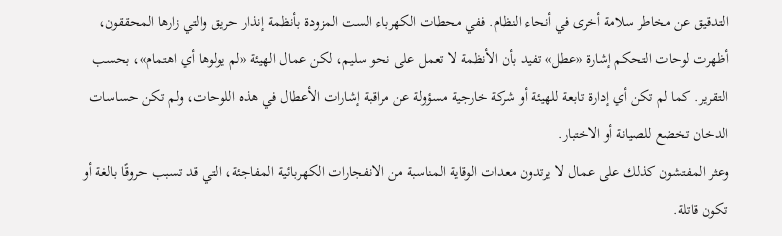التدقيق عن مخاطر سلامة أخرى في أنحاء النظام. ففي محطات الكهرباء الست المزودة بأنظمة إنذار حريق والتي زارها المحققون، أظهرت لوحات التحكم إشارة «عطل» تفيد بأن الأنظمة لا تعمل على نحو سليم، لكن عمال الهيئة «لم يولوها أي اهتمام»، بحسب التقرير. كما لم تكن أي إدارة تابعة للهيئة أو شركة خارجية مسؤولة عن مراقبة إشارات الأعطال في هذه اللوحات، ولم تكن حساسات الدخان تخضع للصيانة أو الاختبار.
وعثر المفتشون كذلك على عمال لا يرتدون معدات الوقاية المناسبة من الانفجارات الكهربائية المفاجئة، التي قد تسبب حروقًا بالغة أو تكون قاتلة.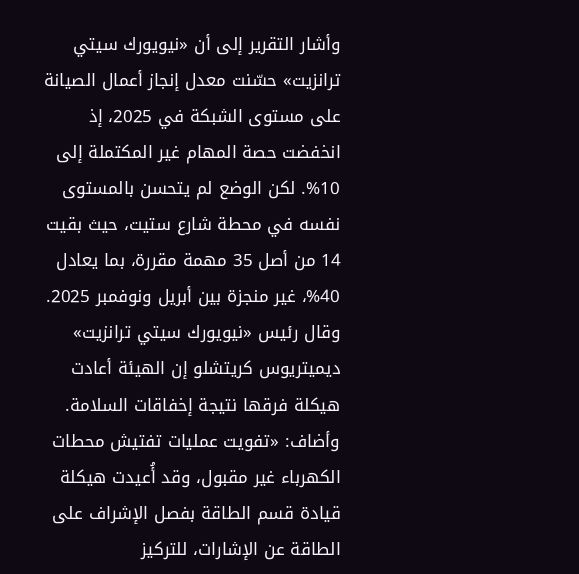وأشار التقرير إلى أن «نيويورك سيتي ترانزيت» حسّنت معدل إنجاز أعمال الصيانة على مستوى الشبكة في 2025، إذ انخفضت حصة المهام غير المكتملة إلى 10%. لكن الوضع لم يتحسن بالمستوى نفسه في محطة شارع ستيت، حيث بقيت 14 من أصل 35 مهمة مقررة، بما يعادل 40%، غير منجزة بين أبريل ونوفمبر 2025.
وقال رئيس «نيويورك سيتي ترانزيت» ديميتريوس كريتشلو إن الهيئة أعادت هيكلة فرقها نتيجة إخفاقات السلامة. وأضاف: «تفويت عمليات تفتيش محطات الكهرباء غير مقبول، وقد أُعيدت هيكلة قيادة قسم الطاقة بفصل الإشراف على الطاقة عن الإشارات، للتركيز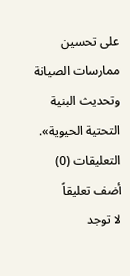على تحسين ممارسات الصيانة وتحديث البنية التحتية الحيوية».
التعليقات (0)
أضف تعليقاً
لا توجد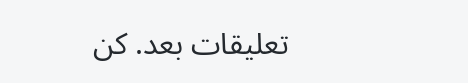تعليقات بعد. كن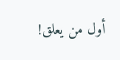أول من يعلق!